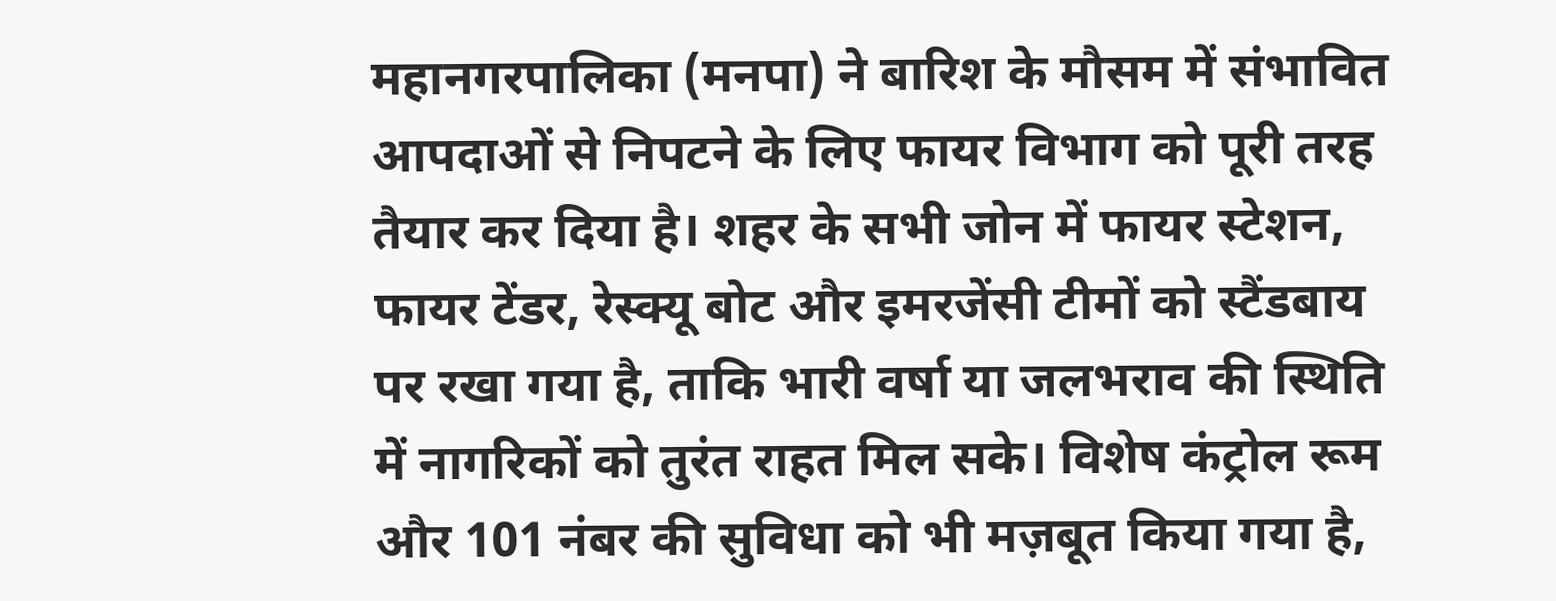महानगरपालिका (मनपा) ने बारिश के मौसम में संभावित आपदाओं से निपटने के लिए फायर विभाग को पूरी तरह तैयार कर दिया है। शहर के सभी जोन में फायर स्टेशन, फायर टेंडर, रेस्क्यू बोट और इमरजेंसी टीमों को स्टैंडबाय पर रखा गया है, ताकि भारी वर्षा या जलभराव की स्थिति में नागरिकों को तुरंत राहत मिल सके। विशेष कंट्रोल रूम और 101 नंबर की सुविधा को भी मज़बूत किया गया है,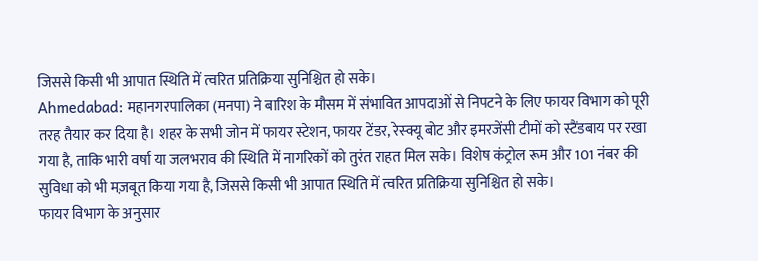जिससे किसी भी आपात स्थिति में त्वरित प्रतिक्रिया सुनिश्चित हो सके।
Ahmedabad: महानगरपालिका (मनपा) ने बारिश के मौसम में संभावित आपदाओं से निपटने के लिए फायर विभाग को पूरी तरह तैयार कर दिया है। शहर के सभी जोन में फायर स्टेशन, फायर टेंडर, रेस्क्यू बोट और इमरजेंसी टीमों को स्टैंडबाय पर रखा गया है, ताकि भारी वर्षा या जलभराव की स्थिति में नागरिकों को तुरंत राहत मिल सके। विशेष कंट्रोल रूम और 101 नंबर की सुविधा को भी मज़बूत किया गया है, जिससे किसी भी आपात स्थिति में त्वरित प्रतिक्रिया सुनिश्चित हो सके।
फायर विभाग के अनुसार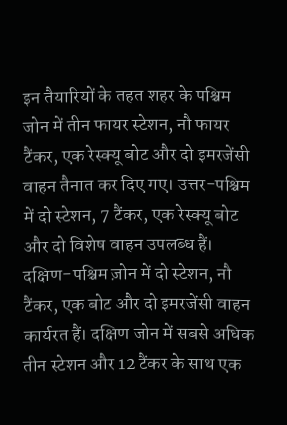इन तैयारियों के तहत शहर के पश्चिम जोन में तीन फायर स्टेशन, नौ फायर टैंकर, एक रेस्क्यू बोट और दो इमरजेंसी वाहन तैनात कर दिए गए। उत्तर-पश्चिम में दो स्टेशन, 7 टैंकर, एक रेस्क्यू बोट और दो विशेष वाहन उपलब्ध हैं। दक्षिण-पश्चिम ज़ोन में दो स्टेशन, नौ टैंकर, एक बोट और दो इमरजेंसी वाहन कार्यरत हैं। दक्षिण जोन में सबसे अधिक तीन स्टेशन और 12 टैंकर के साथ एक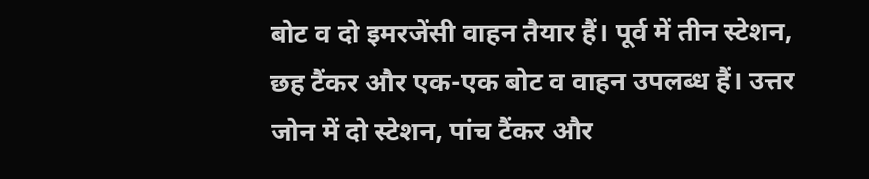बोट व दो इमरजेंसी वाहन तैयार हैं। पूर्व में तीन स्टेशन, छह टैंकर और एक-एक बोट व वाहन उपलब्ध हैं। उत्तर जोन में दो स्टेशन, पांच टैंकर और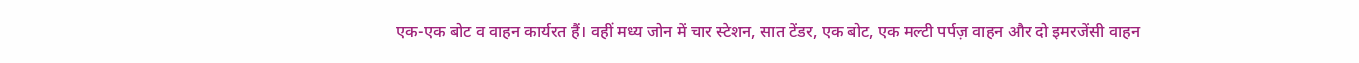एक-एक बोट व वाहन कार्यरत हैं। वहीं मध्य जोन में चार स्टेशन, सात टेंडर, एक बोट, एक मल्टी पर्पज़ वाहन और दो इमरजेंसी वाहन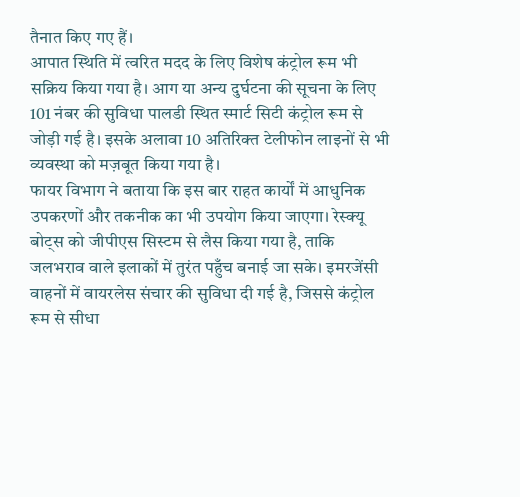तैनात किए गए हैं।
आपात स्थिति में त्वरित मदद के लिए विशेष कंट्रोल रूम भी सक्रिय किया गया है। आग या अन्य दुर्घटना की सूचना के लिए 101 नंबर की सुविधा पालडी स्थित स्मार्ट सिटी कंट्रोल रूम से जोड़ी गई है। इसके अलावा 10 अतिरिक्त टेलीफोन लाइनों से भी व्यवस्था को मज़बूत किया गया है।
फायर विभाग ने बताया कि इस बार राहत कार्यों में आधुनिक उपकरणों और तकनीक का भी उपयोग किया जाएगा। रेस्क्यू बोट्स को जीपीएस सिस्टम से लैस किया गया है, ताकि जलभराव वाले इलाकों में तुरंत पहुँच बनाई जा सके। इमरजेंसी वाहनों में वायरलेस संचार की सुविधा दी गई है, जिससे कंट्रोल रूम से सीधा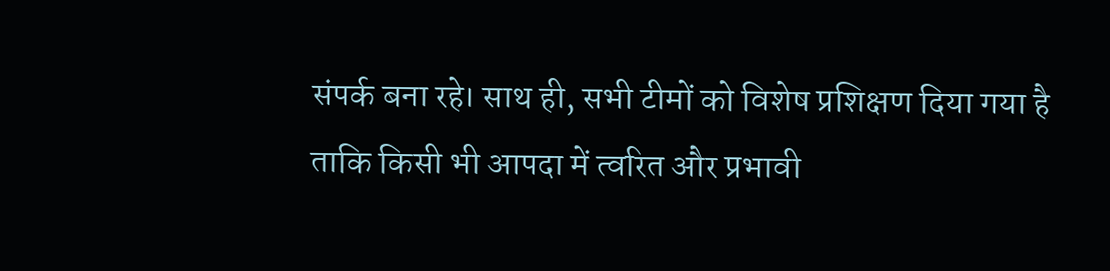संपर्क बना रहे। साथ ही, सभी टीमों को विशेष प्रशिक्षण दिया गया है ताकि किसी भी आपदा में त्वरित और प्रभावी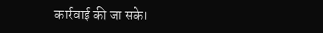कार्रवाई की जा सके।